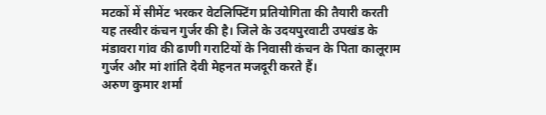मटकों में सीमेंट भरकर वेटलिफ्टिंग प्रतियोगिता की तैयारी करती यह तस्वीर कंचन गुर्जर की है। जिले के उदयपुरवाटी उपखंड के मंडावरा गांव की ढाणी गराटियों के निवासी कंचन के पिता कालूराम गुर्जर और मां शांति देवी मेहनत मजदूरी करते हैं।
अरुण कुमार शर्मा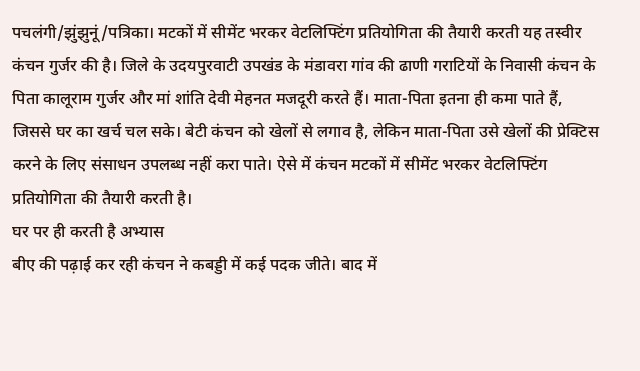पचलंगी/झुंझुनूं/पत्रिका। मटकों में सीमेंट भरकर वेटलिफ्टिंग प्रतियोगिता की तैयारी करती यह तस्वीर कंचन गुर्जर की है। जिले के उदयपुरवाटी उपखंड के मंडावरा गांव की ढाणी गराटियों के निवासी कंचन के पिता कालूराम गुर्जर और मां शांति देवी मेहनत मजदूरी करते हैं। माता-पिता इतना ही कमा पाते हैं, जिससे घर का खर्च चल सके। बेटी कंचन को खेलों से लगाव है, लेकिन माता-पिता उसे खेलों की प्रेक्टिस करने के लिए संसाधन उपलब्ध नहीं करा पाते। ऐसे में कंचन मटकों में सीमेंट भरकर वेटलिफ्टिंग प्रतियोगिता की तैयारी करती है।
घर पर ही करती है अभ्यास
बीए की पढ़ाई कर रही कंचन ने कबड्डी में कई पदक जीते। बाद में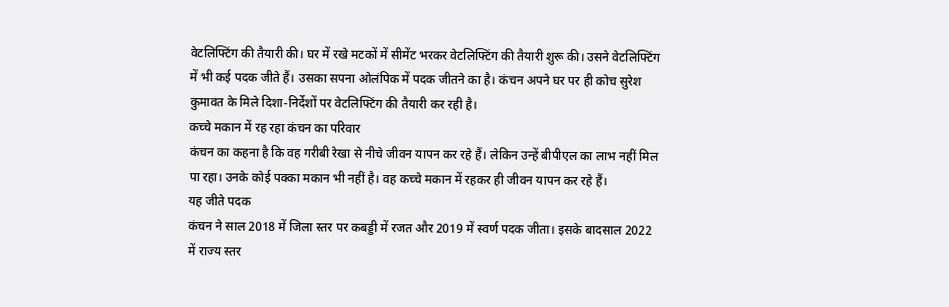वेटलिफ्टिंग की तैयारी की। घर में रखे मटकों में सीमेंट भरकर वेटलिफ्टिंग की तैयारी शुरू की। उसने वेटलिफ्टिंग में भी कई पदक जीते हैं। उसका सपना ओलंपिक में पदक जीतने का है। कंचन अपने घर पर ही कोच सुरेश कुमावत के मिले दिशा-निर्देशों पर वेटलिफ्टिंग की तैयारी कर रही है।
कच्चे मकान में रह रहा कंचन का परिवार
कंचन का कहना है कि वह गरीबी रेखा से नीचे जीवन यापन कर रहे हैं। लेकिन उन्हें बीपीएल का लाभ नहीं मिल पा रहा। उनके कोई पक्का मकान भी नहीं है। वह कच्चे मकान में रहकर ही जीवन यापन कर रहे हैं।
यह जीते पदक
कंचन ने साल 2018 में जिला स्तर पर कबड्डी में रजत और 2019 में स्वर्ण पदक जीता। इसके बादसाल 2022 में राज्य स्तर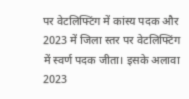पर वेटलिफ्टिंग में कांस्य पदक और 2023 में जिला स्तर पर वेटलिफ्टिंग में स्वर्ण पदक जीता। इसके अलावा 2023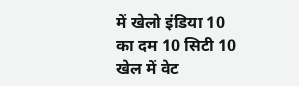में खेलो इंडिया 10 का दम 10 सिटी 10 खेल में वेट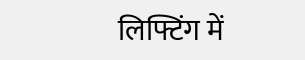लिफ्टिंग में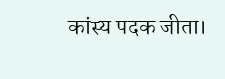कांस्य पदक जीता।